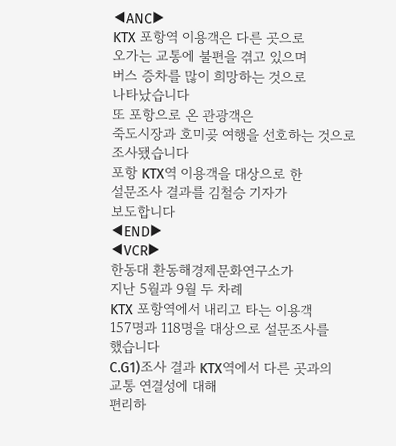◀ANC▶
KTX 포항역 이용객은 다른 곳으로
오가는 교통에 불편을 겪고 있으며
버스 증차를 많이 희망하는 것으로
나타났습니다
또 포항으로 온 관광객은
죽도시장과 호미곶 여행을 선호하는 것으로
조사됐습니다
포항 KTX역 이용객을 대상으로 한
설문조사 결과를 김철승 기자가
보도합니다
◀END▶
◀VCR▶
한동대 환동해경제문화연구소가
지난 5월과 9월 두 차례
KTX 포항역에서 내리고 타는 이용객
157명과 118명을 대상으로 설문조사를
했습니다
C.G1)조사 결과 KTX역에서 다른 곳과의
교통 연결성에 대해
편리하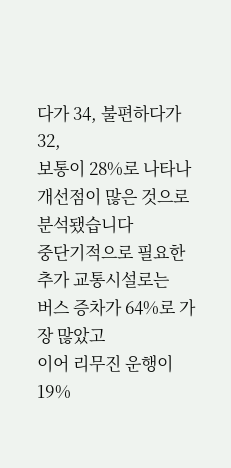다가 34, 불편하다가 32,
보통이 28%로 나타나
개선점이 많은 것으로 분석됐습니다
중단기적으로 필요한 추가 교통시설로는
버스 증차가 64%로 가장 많았고
이어 리무진 운행이 19%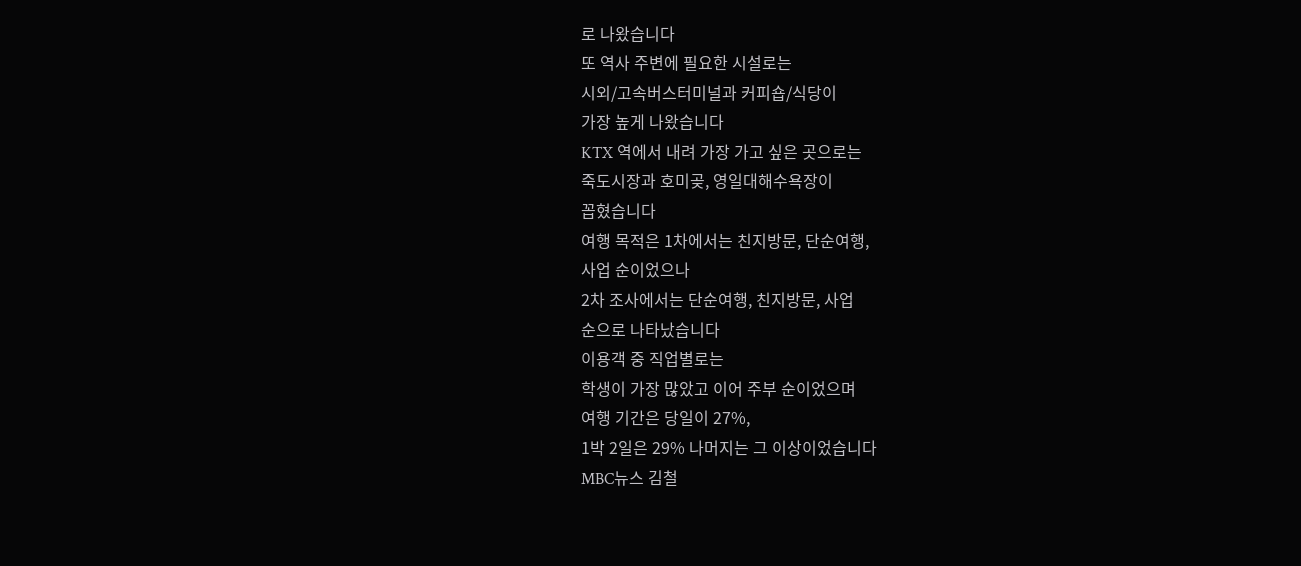로 나왔습니다
또 역사 주변에 필요한 시설로는
시외/고속버스터미널과 커피숍/식당이
가장 높게 나왔습니다
KTX 역에서 내려 가장 가고 싶은 곳으로는
죽도시장과 호미곶, 영일대해수욕장이
꼽혔습니다
여행 목적은 1차에서는 친지방문, 단순여행,
사업 순이었으나
2차 조사에서는 단순여행, 친지방문, 사업
순으로 나타났습니다
이용객 중 직업별로는
학생이 가장 많았고 이어 주부 순이었으며
여행 기간은 당일이 27%,
1박 2일은 29% 나머지는 그 이상이었습니다
MBC뉴스 김철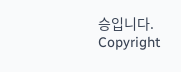승입니다.
Copyright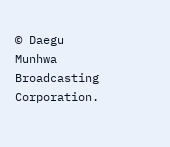© Daegu Munhwa Broadcasting Corporation.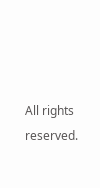All rights reserved.